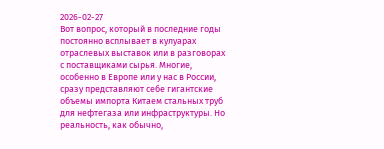2026-02-27
Вот вопрос, который в последние годы постоянно всплывает в кулуарах отраслевых выставок или в разговорах с поставщиками сырья. Многие, особенно в Европе или у нас в России, сразу представляют себе гигантские объемы импорта Китаем стальных труб для нефтегаза или инфраструктуры. Но реальность, как обычно,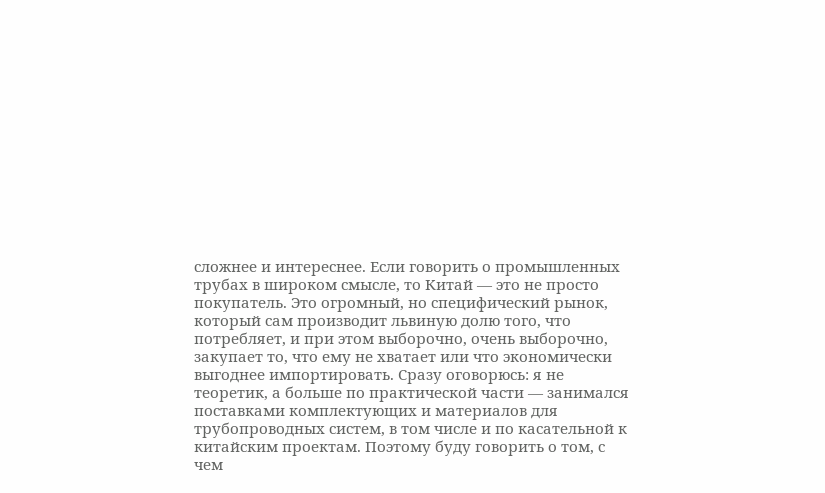сложнее и интереснее. Если говорить о промышленных трубах в широком смысле, то Китай — это не просто покупатель. Это огромный, но специфический рынок, который сам производит львиную долю того, что потребляет, и при этом выборочно, очень выборочно, закупает то, что ему не хватает или что экономически выгоднее импортировать. Сразу оговорюсь: я не теоретик, а больше по практической части — занимался поставками комплектующих и материалов для трубопроводных систем, в том числе и по касательной к китайским проектам. Поэтому буду говорить о том, с чем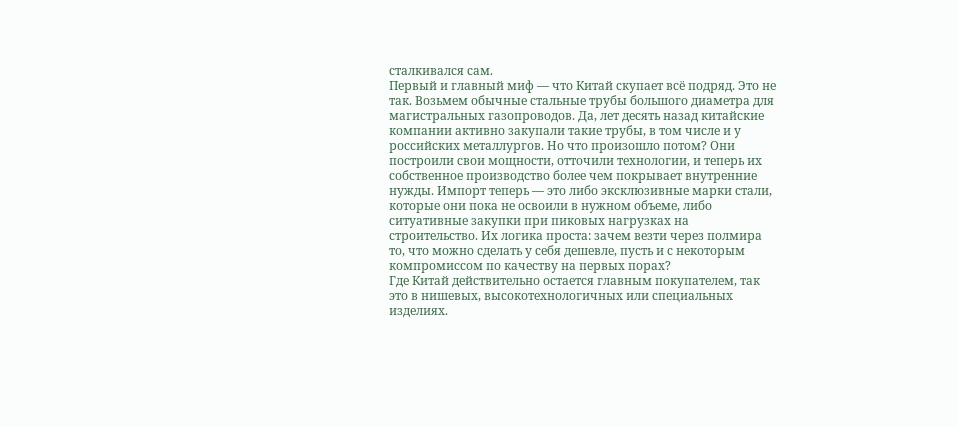сталкивался сам.
Первый и главный миф — что Китай скупает всё подряд. Это не так. Возьмем обычные стальные трубы большого диаметра для магистральных газопроводов. Да, лет десять назад китайские компании активно закупали такие трубы, в том числе и у российских металлургов. Но что произошло потом? Они построили свои мощности, отточили технологии, и теперь их собственное производство более чем покрывает внутренние нужды. Импорт теперь — это либо эксклюзивные марки стали, которые они пока не освоили в нужном объеме, либо ситуативные закупки при пиковых нагрузках на строительство. Их логика проста: зачем везти через полмира то, что можно сделать у себя дешевле, пусть и с некоторым компромиссом по качеству на первых порах?
Где Китай действительно остается главным покупателем, так это в нишевых, высокотехнологичных или специальных изделиях.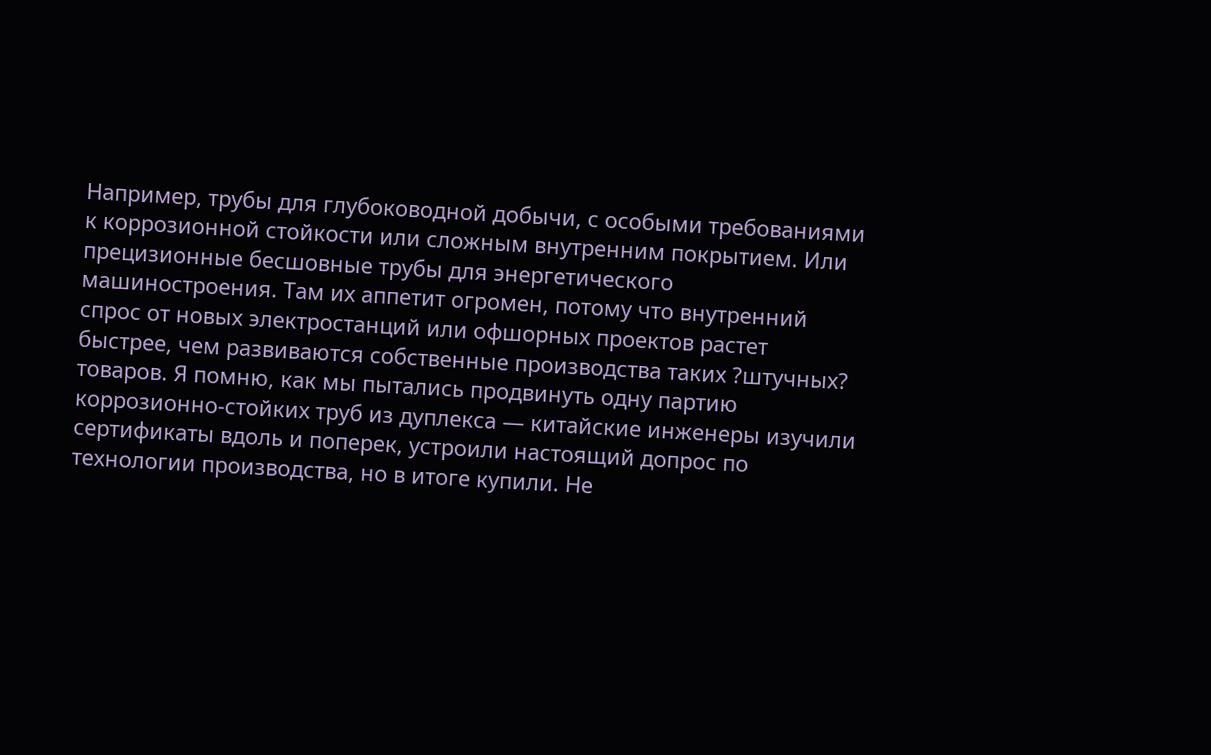Например, трубы для глубоководной добычи, с особыми требованиями к коррозионной стойкости или сложным внутренним покрытием. Или прецизионные бесшовные трубы для энергетического машиностроения. Там их аппетит огромен, потому что внутренний спрос от новых электростанций или офшорных проектов растет быстрее, чем развиваются собственные производства таких ?штучных? товаров. Я помню, как мы пытались продвинуть одну партию коррозионно-стойких труб из дуплекса — китайские инженеры изучили сертификаты вдоль и поперек, устроили настоящий допрос по технологии производства, но в итоге купили. Не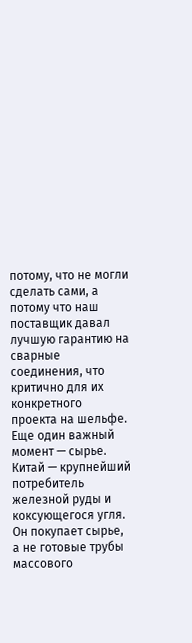потому, что не могли сделать сами, а потому что наш поставщик давал лучшую гарантию на сварные соединения, что критично для их конкретного проекта на шельфе.
Еще один важный момент — сырье. Китай — крупнейший потребитель железной руды и коксующегося угля. Он покупает сырье, а не готовые трубы массового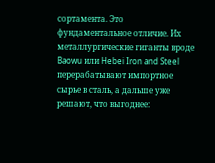сортамента. Это фундаментальное отличие. Их металлургические гиганты вроде Baowu или Hebei Iron and Steel перерабатывают импортное сырье в сталь, а дальше уже решают, что выгоднее: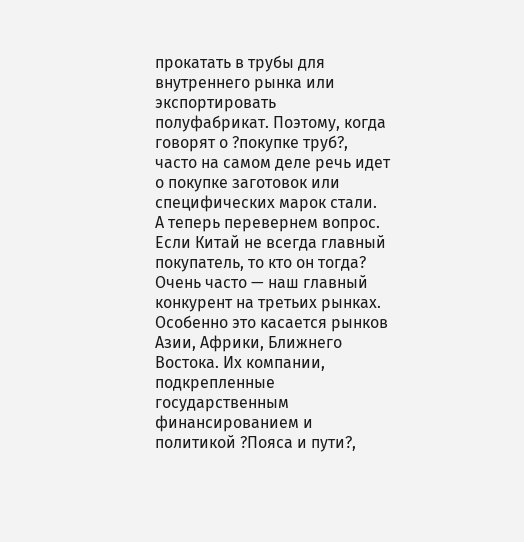прокатать в трубы для внутреннего рынка или экспортировать полуфабрикат. Поэтому, когда говорят о ?покупке труб?, часто на самом деле речь идет о покупке заготовок или специфических марок стали.
А теперь перевернем вопрос. Если Китай не всегда главный покупатель, то кто он тогда? Очень часто — наш главный конкурент на третьих рынках. Особенно это касается рынков Азии, Африки, Ближнего Востока. Их компании, подкрепленные государственным финансированием и политикой ?Пояса и пути?,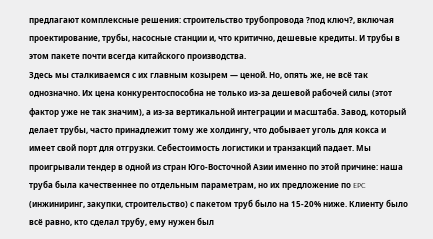предлагают комплексные решения: строительство трубопровода ?под ключ?, включая проектирование, трубы, насосные станции и, что критично, дешевые кредиты. И трубы в этом пакете почти всегда китайского производства.
Здесь мы сталкиваемся с их главным козырем — ценой. Но, опять же, не всё так однозначно. Их цена конкурентоспособна не только из-за дешевой рабочей силы (этот фактор уже не так значим), а из-за вертикальной интеграции и масштаба. Завод, который делает трубы, часто принадлежит тому же холдингу, что добывает уголь для кокса и имеет свой порт для отгрузки. Себестоимость логистики и транзакций падает. Мы проигрывали тендер в одной из стран Юго-Восточной Азии именно по этой причине: наша труба была качественнее по отдельным параметрам, но их предложение по EPC (инжиниринг, закупки, строительство) с пакетом труб было на 15-20% ниже. Клиенту было всё равно, кто сделал трубу, ему нужен был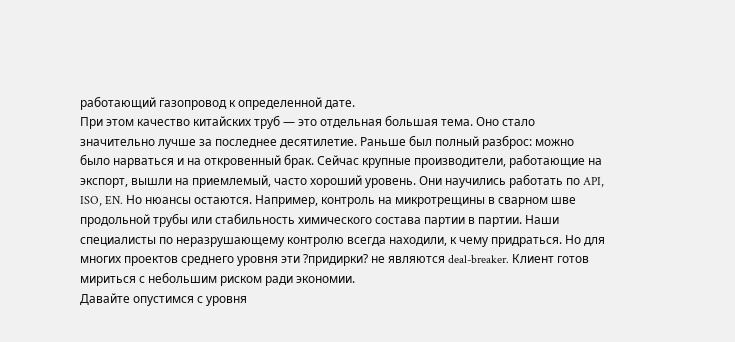работающий газопровод к определенной дате.
При этом качество китайских труб — это отдельная большая тема. Оно стало значительно лучше за последнее десятилетие. Раньше был полный разброс: можно было нарваться и на откровенный брак. Сейчас крупные производители, работающие на экспорт, вышли на приемлемый, часто хороший уровень. Они научились работать по API, ISO, EN. Но нюансы остаются. Например, контроль на микротрещины в сварном шве продольной трубы или стабильность химического состава партии в партии. Наши специалисты по неразрушающему контролю всегда находили, к чему придраться. Но для многих проектов среднего уровня эти ?придирки? не являются deal-breaker. Клиент готов мириться с небольшим риском ради экономии.
Давайте опустимся с уровня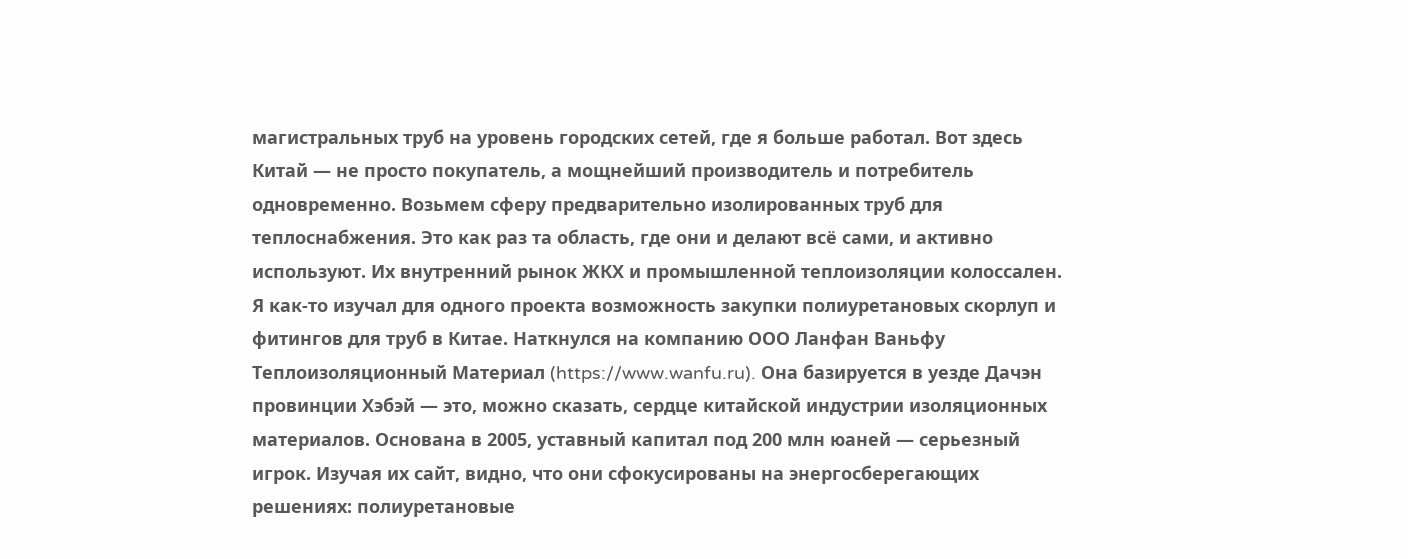магистральных труб на уровень городских сетей, где я больше работал. Вот здесь Китай — не просто покупатель, а мощнейший производитель и потребитель одновременно. Возьмем сферу предварительно изолированных труб для теплоснабжения. Это как раз та область, где они и делают всё сами, и активно используют. Их внутренний рынок ЖКХ и промышленной теплоизоляции колоссален.
Я как-то изучал для одного проекта возможность закупки полиуретановых скорлуп и фитингов для труб в Китае. Наткнулся на компанию ООО Ланфан Ваньфу Теплоизоляционный Материал (https://www.wanfu.ru). Она базируется в уезде Дачэн провинции Хэбэй — это, можно сказать, сердце китайской индустрии изоляционных материалов. Основана в 2005, уставный капитал под 200 млн юаней — серьезный игрок. Изучая их сайт, видно, что они сфокусированы на энергосберегающих решениях: полиуретановые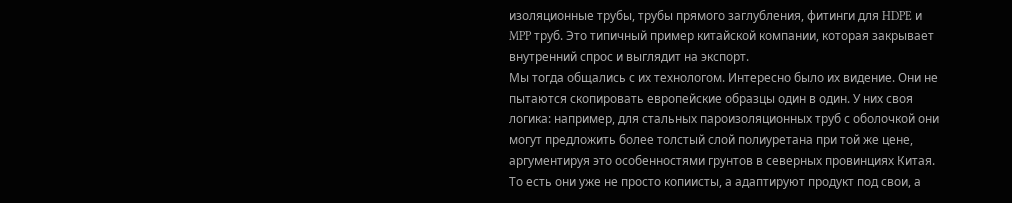изоляционные трубы, трубы прямого заглубления, фитинги для HDPE и MPP труб. Это типичный пример китайской компании, которая закрывает внутренний спрос и выглядит на экспорт.
Мы тогда общались с их технологом. Интересно было их видение. Они не пытаются скопировать европейские образцы один в один. У них своя логика: например, для стальных пароизоляционных труб с оболочкой они могут предложить более толстый слой полиуретана при той же цене, аргументируя это особенностями грунтов в северных провинциях Китая. То есть они уже не просто копиисты, а адаптируют продукт под свои, а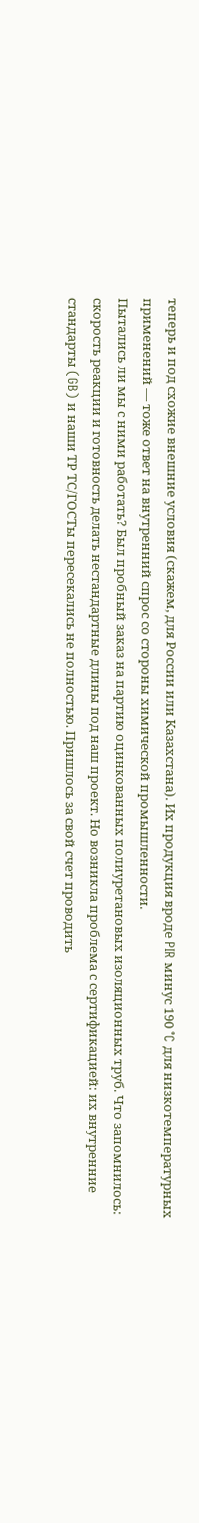теперь и под схожие внешние условия (скажем, для России или Казахстана). Их продукция вроде PIR минус 190 °C для низкотемпературных применений — тоже ответ на внутренний спрос со стороны химической промышленности.
Пытались ли мы с ними работать? Был пробный заказ на партию оцинкованных полиуретановых изоляционных труб. Что запомнилось: скорость реакции и готовность делать нестандартные длины под наш проект. Но возникла проблема с сертификацией: их внутренние стандарты (GB) и наши ТР ТС/ГОСТы пересекались не полностью. Пришлось за свой счет проводить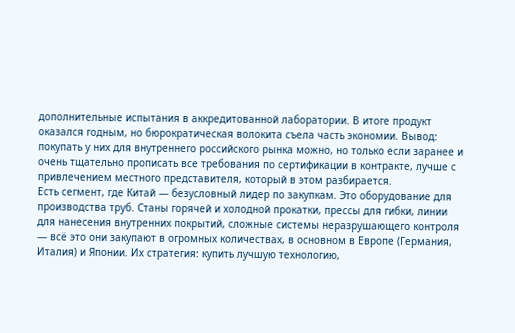дополнительные испытания в аккредитованной лаборатории. В итоге продукт оказался годным, но бюрократическая волокита съела часть экономии. Вывод: покупать у них для внутреннего российского рынка можно, но только если заранее и очень тщательно прописать все требования по сертификации в контракте, лучше с привлечением местного представителя, который в этом разбирается.
Есть сегмент, где Китай — безусловный лидер по закупкам. Это оборудование для производства труб. Станы горячей и холодной прокатки, прессы для гибки, линии для нанесения внутренних покрытий, сложные системы неразрушающего контроля — всё это они закупают в огромных количествах, в основном в Европе (Германия, Италия) и Японии. Их стратегия: купить лучшую технологию,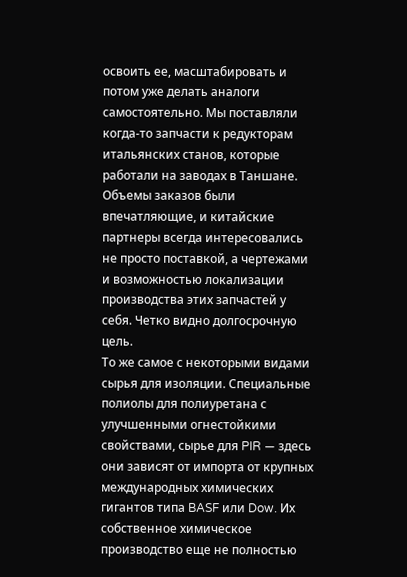освоить ее, масштабировать и потом уже делать аналоги самостоятельно. Мы поставляли когда-то запчасти к редукторам итальянских станов, которые работали на заводах в Таншане. Объемы заказов были впечатляющие, и китайские партнеры всегда интересовались не просто поставкой, а чертежами и возможностью локализации производства этих запчастей у себя. Четко видно долгосрочную цель.
То же самое с некоторыми видами сырья для изоляции. Специальные полиолы для полиуретана с улучшенными огнестойкими свойствами, сырье для PIR — здесь они зависят от импорта от крупных международных химических гигантов типа BASF или Dow. Их собственное химическое производство еще не полностью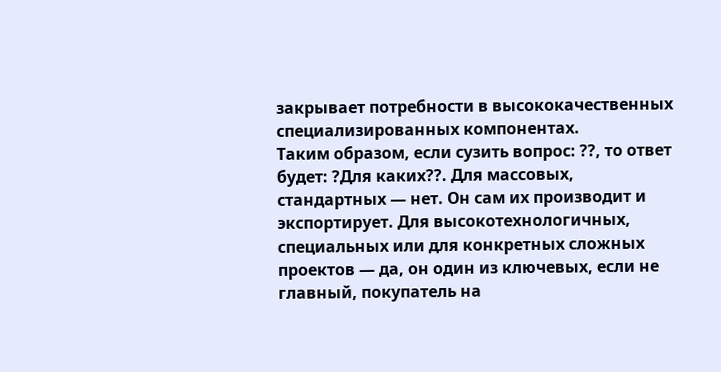закрывает потребности в высококачественных специализированных компонентах.
Таким образом, если сузить вопрос: ??, то ответ будет: ?Для каких??. Для массовых, стандартных — нет. Он сам их производит и экспортирует. Для высокотехнологичных, специальных или для конкретных сложных проектов — да, он один из ключевых, если не главный, покупатель на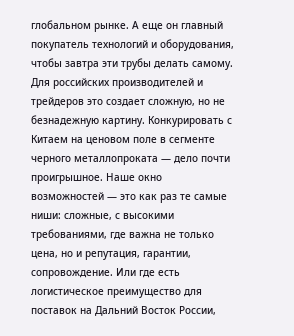глобальном рынке. А еще он главный покупатель технологий и оборудования, чтобы завтра эти трубы делать самому.
Для российских производителей и трейдеров это создает сложную, но не безнадежную картину. Конкурировать с Китаем на ценовом поле в сегменте черного металлопроката — дело почти проигрышное. Наше окно возможностей — это как раз те самые ниши: сложные, с высокими требованиями, где важна не только цена, но и репутация, гарантии, сопровождение. Или где есть логистическое преимущество для поставок на Дальний Восток России,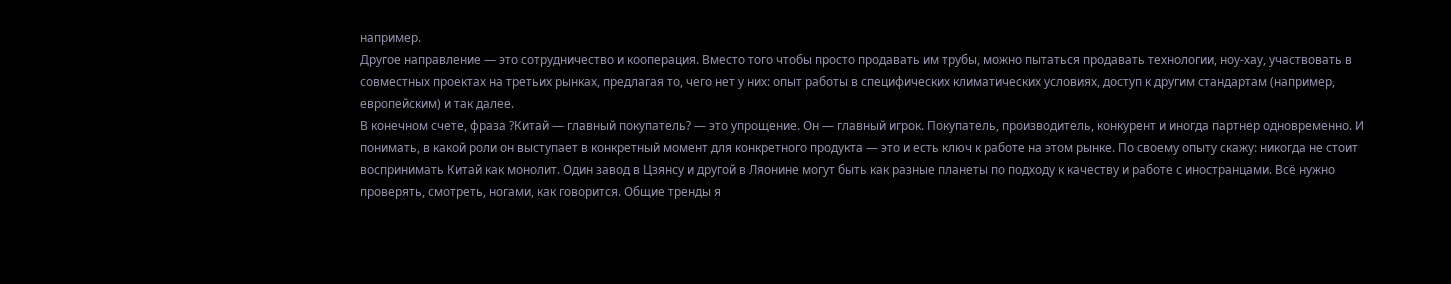например.
Другое направление — это сотрудничество и кооперация. Вместо того чтобы просто продавать им трубы, можно пытаться продавать технологии, ноу-хау, участвовать в совместных проектах на третьих рынках, предлагая то, чего нет у них: опыт работы в специфических климатических условиях, доступ к другим стандартам (например, европейским) и так далее.
В конечном счете, фраза ?Китай — главный покупатель? — это упрощение. Он — главный игрок. Покупатель, производитель, конкурент и иногда партнер одновременно. И понимать, в какой роли он выступает в конкретный момент для конкретного продукта — это и есть ключ к работе на этом рынке. По своему опыту скажу: никогда не стоит воспринимать Китай как монолит. Один завод в Цзянсу и другой в Ляонине могут быть как разные планеты по подходу к качеству и работе с иностранцами. Всё нужно проверять, смотреть, ногами, как говорится. Общие тренды я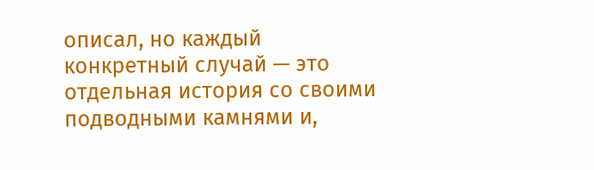описал, но каждый конкретный случай — это отдельная история со своими подводными камнями и,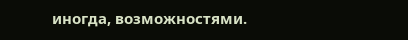иногда, возможностями.